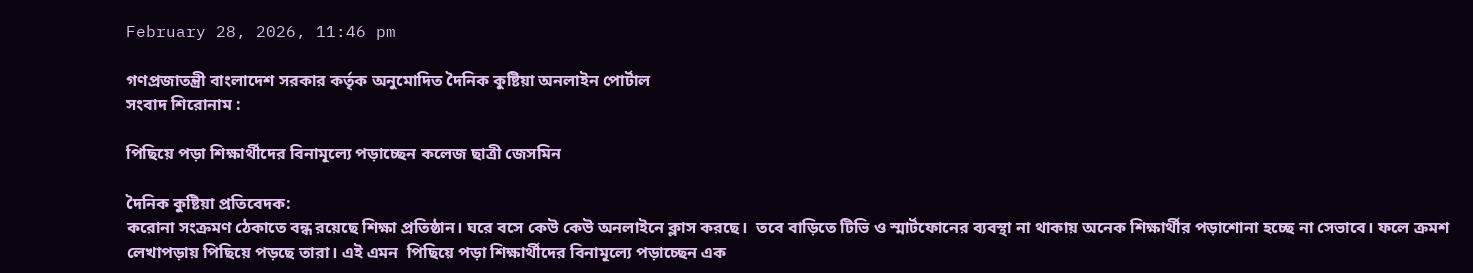February 28, 2026, 11:46 pm

গণপ্রজাতন্ত্রী বাংলাদেশ সরকার কর্তৃক অনুমোদিত দৈনিক কুষ্টিয়া অনলাইন পোর্টাল
সংবাদ শিরোনাম :

পিছিয়ে পড়া শিক্ষার্থীদের বিনামূল্যে পড়াচ্ছেন কলেজ ছাত্রী জেসমিন

দৈনিক কুষ্টিয়া প্রতিবেদক:
করোনা সংক্রমণ ঠেকাতে বন্ধ রয়েছে শিক্ষা প্রতিষ্ঠান। ঘরে বসে কেউ কেউ অনলাইনে ক্লাস করছে।  তবে বাড়িতে টিভি ও স্মার্টফোনের ব্যবস্থা না থাকায় অনেক শিক্ষার্থীর পড়াশোনা হচ্ছে না সেভাবে। ফলে ক্রমশ লেখাপড়ায় পিছিয়ে পড়ছে তারা। এই এমন  পিছিয়ে পড়া শিক্ষার্থীদের বিনামূল্যে পড়াচ্ছেন এক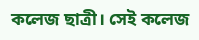কলেজ ছাত্রী। সেই কলেজ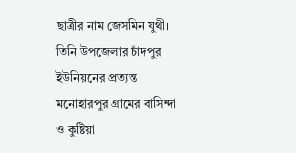ছাত্রীর নাম জেসমিন যুথী। তিনি উপজেলার চাঁদপুর ইউনিয়নের প্রত্যন্ত মনোহারপুর গ্রামের বাসিন্দা ও কুষ্টিয়া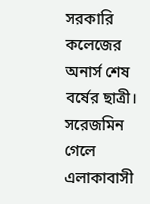সরকারি কলেজের অনার্স শেষ বর্ষের ছাত্রী।
সরেজমিন গেলে এলাকাবাসী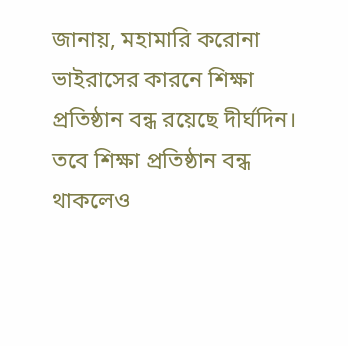জানায়, মহামারি করোনা ভাইরাসের কারনে শিক্ষা প্রতিষ্ঠান বন্ধ রয়েছে দীর্ঘদিন। তবে শিক্ষা প্রতিষ্ঠান বন্ধ থাকলেও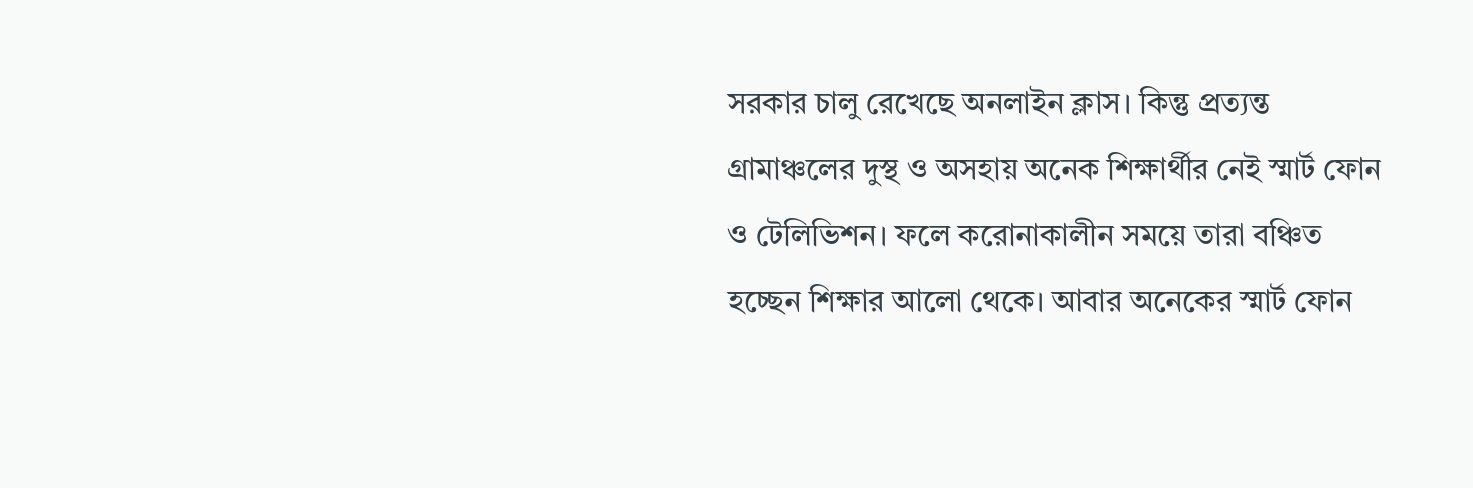সরকার চালু রেখেছে অনলাইন ক্লাস। কিন্তু প্রত্যন্ত গ্রামাঞ্চলের দুস্থ ও অসহায় অনেক শিক্ষার্থীর নেই স্মার্ট ফোন ও টেলিভিশন। ফলে করোনাকালীন সময়ে তারা বঞ্চিত হচ্ছেন শিক্ষার আলো থেকে। আবার অনেকের স্মার্ট ফোন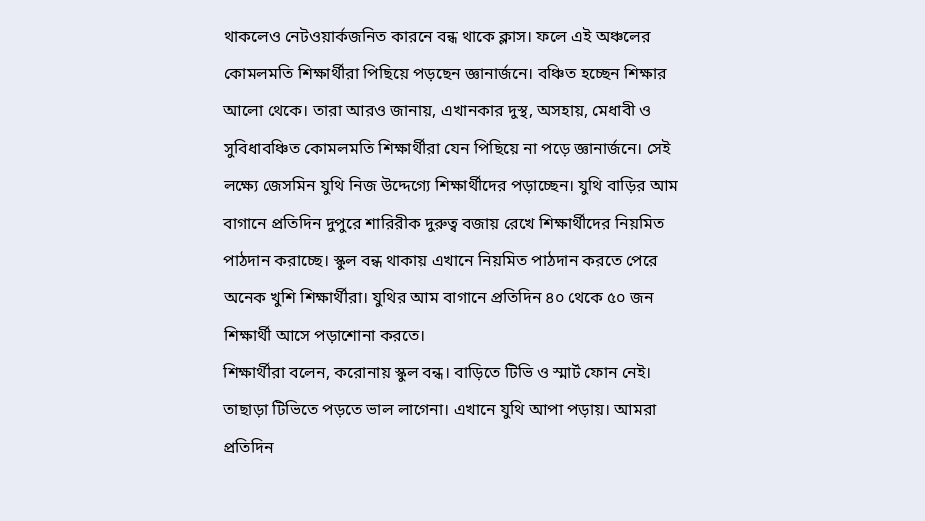থাকলেও নেটওয়ার্কজনিত কারনে বন্ধ থাকে ক্লাস। ফলে এই অঞ্চলের কোমলমতি শিক্ষার্থীরা পিছিয়ে পড়ছেন জ্ঞানার্জনে। বঞ্চিত হচ্ছেন শিক্ষার আলো থেকে। তারা আরও জানায়, এখানকার দুস্থ, অসহায়, মেধাবী ও সুবিধাবঞ্চিত কোমলমতি শিক্ষার্থীরা যেন পিছিয়ে না পড়ে জ্ঞানার্জনে। সেই লক্ষ্যে জেসমিন যুথি নিজ উদ্দেগ্যে শিক্ষার্থীদের পড়াচ্ছেন। যুথি বাড়ির আম বাগানে প্রতিদিন দুপুরে শারিরীক দুরুত্ব বজায় রেখে শিক্ষার্থীদের নিয়মিত পাঠদান করাচ্ছে। স্কুল বন্ধ থাকায় এখানে নিয়মিত পাঠদান করতে পেরে অনেক খুশি শিক্ষার্থীরা। যুথির আম বাগানে প্রতিদিন ৪০ থেকে ৫০ জন শিক্ষার্থী আসে পড়াশোনা করতে।
শিক্ষার্থীরা বলেন, করোনায় স্কুল বন্ধ। বাড়িতে টিভি ও স্মার্ট ফোন নেই। তাছাড়া টিভিতে পড়তে ভাল লাগেনা। এখানে যুথি আপা পড়ায়। আমরা প্রতিদিন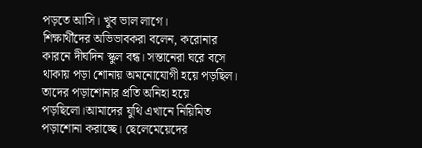পড়তে আসি। খুব ভাল লাগে।
শিক্ষার্থীদের অভিভাবকরা বলেন, করোনার কারনে দীর্ঘদিন স্কুল বন্ধ। সন্তানেরা ঘরে বসে থাকায় পড়া শোনায় অমনোযোগী হয়ে পড়ছিল। তাদের পড়াশোনার প্রতি অনিহা হয়ে পড়ছিলো।আমাদের যুথি এখানে নিয়িমিত পড়াশোনা করাচ্ছে। ছেলেমেয়েদের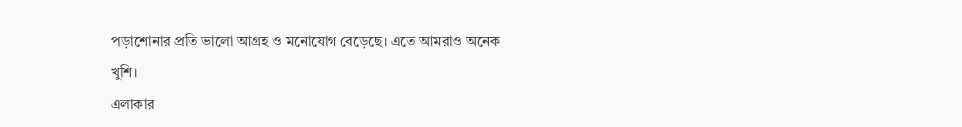পড়াশোনার প্রতি ভালো আগ্রহ ও মনোযোগ বেড়েছে। এতে আমরাও অনেক খুশি।
এলাকার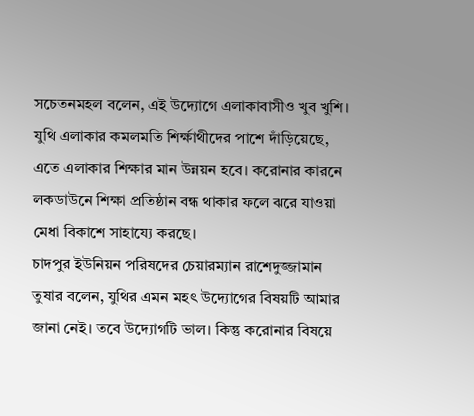সচেতনমহল বলেন, এই উদ্যোগে এলাকাবাসীও খুব খুশি। যুথি এলাকার কমলমতি শির্ক্ষাথীদের পাশে দাঁড়িয়েছে, এতে এলাকার শিক্ষার মান উন্নয়ন হবে। করোনার কারনে লকডাউনে শিক্ষা প্রতিষ্ঠান বন্ধ থাকার ফলে ঝরে যাওয়া মেধা বিকাশে সাহায্যে করছে।
চাদপুর ইউনিয়ন পরিষদের চেয়ারম্যান রাশেদুজ্জামান তুষার বলেন, যুথির এমন মহৎ উদ্যোগের বিষয়টি আমার জানা নেই। তবে উদ্যোগটি ভাল। কিন্তু করোনার বিষয়ে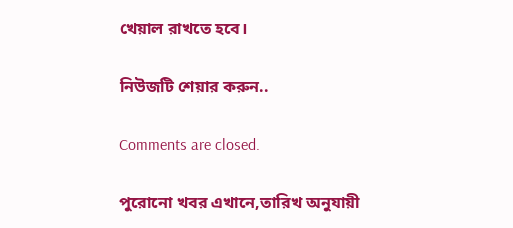খেয়াল রাখতে হবে।

নিউজটি শেয়ার করুন..

Comments are closed.

পুরোনো খবর এখানে,তারিখ অনুযায়ী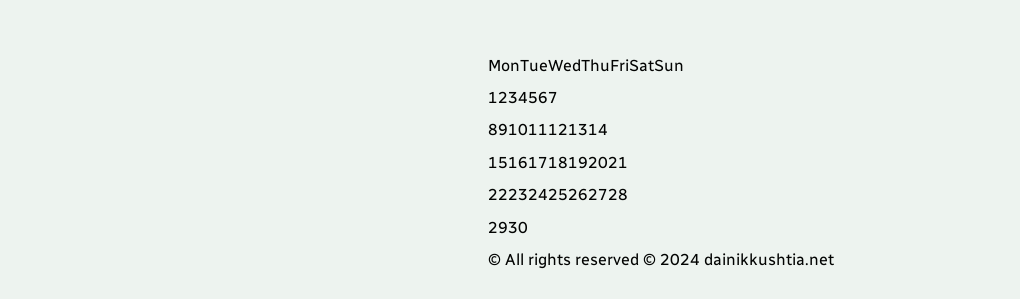MonTueWedThuFriSatSun
1234567
891011121314
15161718192021
22232425262728
2930
© All rights reserved © 2024 dainikkushtia.net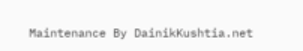Maintenance By DainikKushtia.net